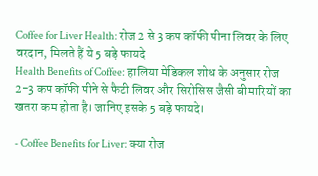Coffee for Liver Health: रोज 2 से 3 कप कॉफी पीना लिवर के लिए वरदान, मिलते हैं ये 5 बड़े फायदे
Health Benefits of Coffee: हालिया मेडिकल शोध के अनुसार रोज 2-3 कप कॉफी पीने से फैटी लिवर और सिरोसिस जैसी बीमारियों का खतरा कम होता है। जानिए इसके 5 बड़े फायदे।

- Coffee Benefits for Liver: क्या रोज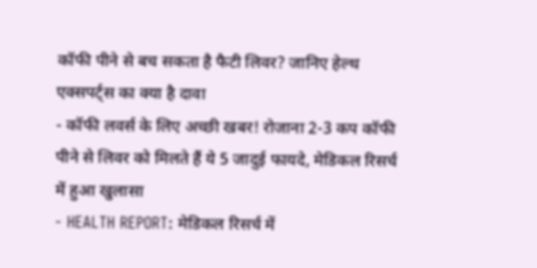कॉफी पीने से बच सकता है फैटी लिवर? जानिए हेल्थ एक्सपर्ट्स का क्या है दावा
- कॉफी लवर्स के लिए अच्छी खबर! रोजाना 2-3 कप कॉफी पीने से लिवर को मिलते हैं ये 5 जादुई फायदे, मेडिकल रिसर्च में हुआ खुलासा
- HEALTH REPORT: मेडिकल रिसर्च में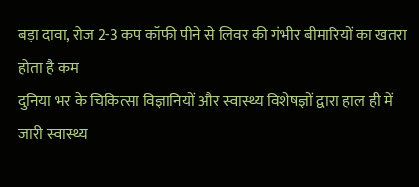बड़ा दावा, रोज 2-3 कप कॉफी पीने से लिवर की गंभीर बीमारियों का खतरा होता है कम
दुनिया भर के चिकित्सा विज्ञानियों और स्वास्थ्य विशेषज्ञों द्वारा हाल ही में जारी स्वास्थ्य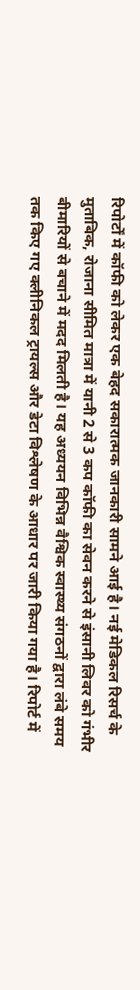रिपोर्टों में कॉफी को लेकर एक बेहद सकारात्मक जानकारी सामने आई है। नई मेडिकल रिसर्च के मुताबिक, रोजाना सीमित मात्रा में यानी 2 से 3 कप कॉफी का सेवन करने से इंसानी लिवर को गंभीर बीमारियों से बचाने में मदद मिलती है। यह अध्ययन विभिन्न वैश्विक स्वास्थ्य संगठनों द्वारा लंबे समय तक किए गए क्लीनिकल ट्रायल्स और डेटा विश्लेषण के आधार पर जारी किया गया है। रिपोर्ट में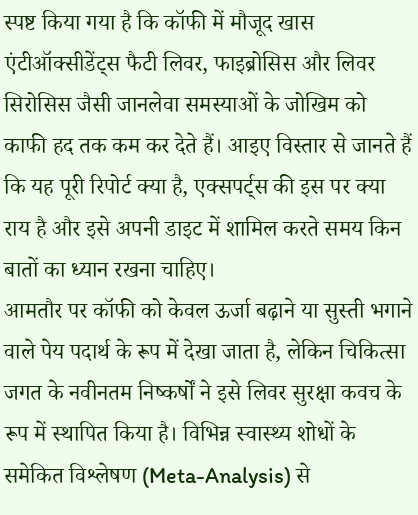स्पष्ट किया गया है कि कॉफी में मौजूद खास एंटीऑक्सीडेंट्स फैटी लिवर, फाइब्रोसिस और लिवर सिरोसिस जैसी जानलेवा समस्याओं के जोखिम को काफी हद तक कम कर देते हैं। आइए विस्तार से जानते हैं कि यह पूरी रिपोर्ट क्या है, एक्सपर्ट्स की इस पर क्या राय है और इसे अपनी डाइट में शामिल करते समय किन बातों का ध्यान रखना चाहिए।
आमतौर पर कॉफी को केवल ऊर्जा बढ़ाने या सुस्ती भगाने वाले पेय पदार्थ के रूप में देखा जाता है, लेकिन चिकित्सा जगत के नवीनतम निष्कर्षों ने इसे लिवर सुरक्षा कवच के रूप में स्थापित किया है। विभिन्न स्वास्थ्य शोधों के समेकित विश्लेषण (Meta-Analysis) से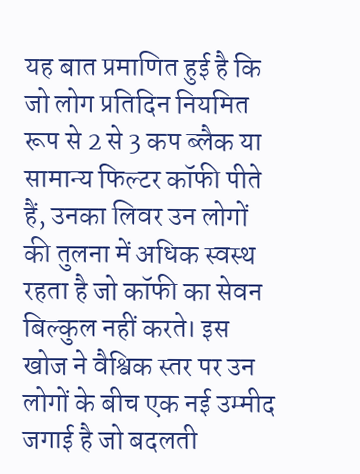यह बात प्रमाणित हुई है कि जो लोग प्रतिदिन नियमित रूप से 2 से 3 कप ब्लैक या सामान्य फिल्टर कॉफी पीते हैं, उनका लिवर उन लोगों की तुलना में अधिक स्वस्थ रहता है जो कॉफी का सेवन बिल्कुल नहीं करते। इस खोज ने वैश्विक स्तर पर उन लोगों के बीच एक नई उम्मीद जगाई है जो बदलती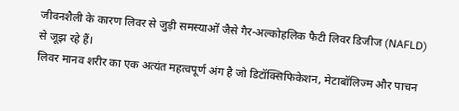जीवनशैली के कारण लिवर से जुड़ी समस्याओं जैसे गैर-अल्कोहलिक फैटी लिवर डिजीज (NAFLD) से जूझ रहे हैं।
लिवर मानव शरीर का एक अत्यंत महत्वपूर्ण अंग है जो डिटॉक्सिफिकेशन, मेटाबॉलिज्म और पाचन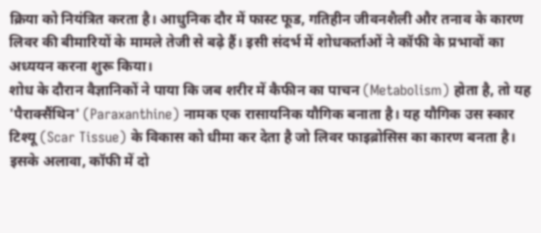क्रिया को नियंत्रित करता है। आधुनिक दौर में फास्ट फूड, गतिहीन जीवनशैली और तनाव के कारण लिवर की बीमारियों के मामले तेजी से बढ़े हैं। इसी संदर्भ में शोधकर्ताओं ने कॉफी के प्रभावों का अध्ययन करना शुरू किया।
शोध के दौरान वैज्ञानिकों ने पाया कि जब शरीर में कैफीन का पाचन (Metabolism) होता है, तो यह 'पैराक्सैंथिन' (Paraxanthine) नामक एक रासायनिक यौगिक बनाता है। यह यौगिक उस स्कार टिश्यू (Scar Tissue) के विकास को धीमा कर देता है जो लिवर फाइब्रोसिस का कारण बनता है। इसके अलावा, कॉफी में दो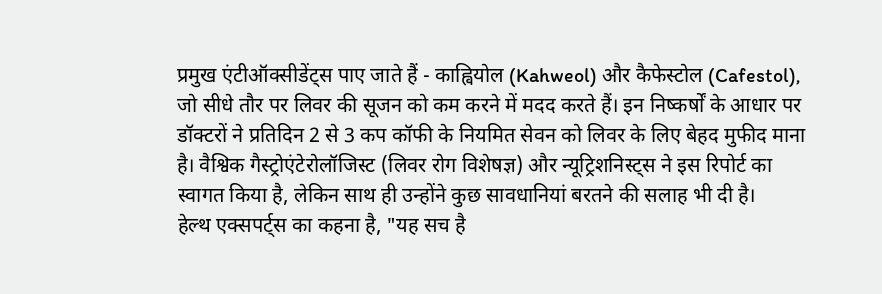प्रमुख एंटीऑक्सीडेंट्स पाए जाते हैं - काह्वियोल (Kahweol) और कैफेस्टोल (Cafestol), जो सीधे तौर पर लिवर की सूजन को कम करने में मदद करते हैं। इन निष्कर्षों के आधार पर डॉक्टरों ने प्रतिदिन 2 से 3 कप कॉफी के नियमित सेवन को लिवर के लिए बेहद मुफीद माना है। वैश्विक गैस्ट्रोएंटेरोलॉजिस्ट (लिवर रोग विशेषज्ञ) और न्यूट्रिशनिस्ट्स ने इस रिपोर्ट का स्वागत किया है, लेकिन साथ ही उन्होंने कुछ सावधानियां बरतने की सलाह भी दी है।
हेल्थ एक्सपर्ट्स का कहना है, "यह सच है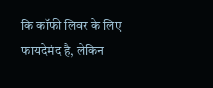कि कॉफी लिवर के लिए फायदेमंद है, लेकिन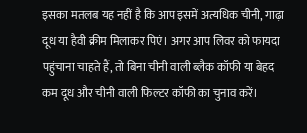इसका मतलब यह नहीं है कि आप इसमें अत्यधिक चीनी, गाढ़ा दूध या हैवी क्रीम मिलाकर पिएं। अगर आप लिवर को फायदा पहुंचाना चाहते हैं, तो बिना चीनी वाली ब्लैक कॉफी या बेहद कम दूध और चीनी वाली फिल्टर कॉफी का चुनाव करें।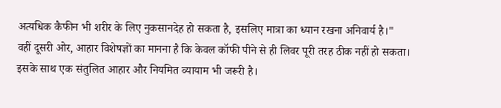अत्यधिक कैफीन भी शरीर के लिए नुकसानदेह हो सकता है, इसलिए मात्रा का ध्यान रखना अनिवार्य है।"
वहीं दूसरी ओर, आहार विशेषज्ञों का मानना है कि केवल कॉफी पीने से ही लिवर पूरी तरह ठीक नहीं हो सकता। इसके साथ एक संतुलित आहार और नियमित व्यायाम भी जरूरी है।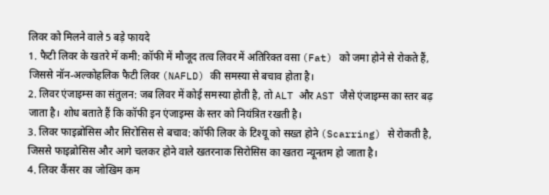लिवर को मिलने वाले 5 बड़े फायदे
1. फैटी लिवर के खतरे में कमी: कॉफी में मौजूद तत्व लिवर में अतिरिक्त वसा (Fat) को जमा होने से रोकते हैं, जिससे नॉन-अल्कोहलिक फैटी लिवर (NAFLD) की समस्या से बचाव होता है।
2. लिवर एंजाइम्स का संतुलन: जब लिवर में कोई समस्या होती है, तो ALT और AST जैसे एंजाइम्स का स्तर बढ़ जाता है। शोध बताते हैं कि कॉफी इन एंजाइम्स के स्तर को नियंत्रित रखती है।
3. लिवर फाइब्रोसिस और सिरोसिस से बचाव: कॉफी लिवर के टिश्यू को सख्त होने (Scarring) से रोकती है, जिससे फाइब्रोसिस और आगे चलकर होने वाले खतरनाक सिरोसिस का खतरा न्यूनतम हो जाता है।
4. लिवर कैंसर का जोखिम कम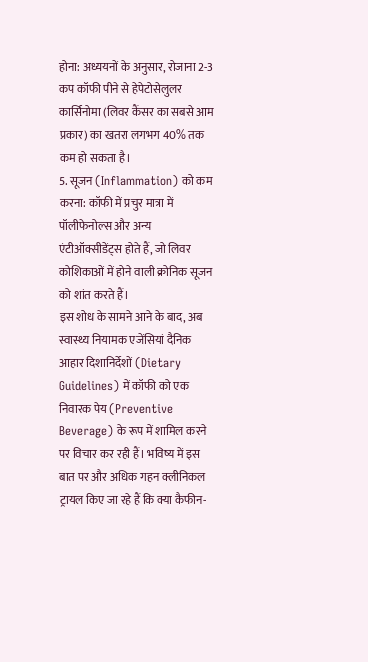होना: अध्ययनों के अनुसार, रोजाना 2-3 कप कॉफी पीने से हेपेटोसेलुलर कार्सिनोमा (लिवर कैंसर का सबसे आम प्रकार) का खतरा लगभग 40% तक कम हो सकता है।
5. सूजन (Inflammation) को कम करना: कॉफी में प्रचुर मात्रा में पॉलीफेनोल्स और अन्य एंटीऑक्सीडेंट्स होते हैं, जो लिवर कोशिकाओं में होने वाली क्रोनिक सूजन को शांत करते हैं।
इस शोध के सामने आने के बाद, अब स्वास्थ्य नियामक एजेंसियां दैनिक आहार दिशानिर्देशों (Dietary Guidelines) में कॉफी को एक निवारक पेय (Preventive Beverage) के रूप में शामिल करने पर विचार कर रही हैं। भविष्य में इस बात पर और अधिक गहन क्लीनिकल ट्रायल किए जा रहे हैं कि क्या कैफीन-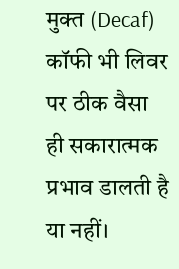मुक्त (Decaf) कॉफी भी लिवर पर ठीक वैसा ही सकारात्मक प्रभाव डालती है या नहीं।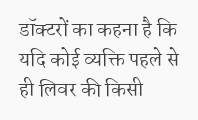डॉक्टरों का कहना है कि यदि कोई व्यक्ति पहले से ही लिवर की किसी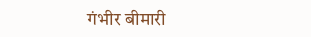गंभीर बीमारी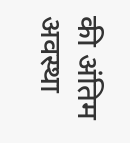की अंतिम अवस्था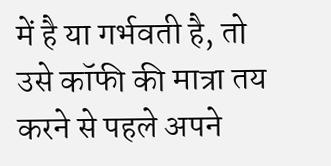में है या गर्भवती है, तो उसे कॉफी की मात्रा तय करने से पहले अपने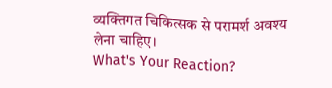व्यक्तिगत चिकित्सक से परामर्श अवश्य लेना चाहिए।
What's Your Reaction?